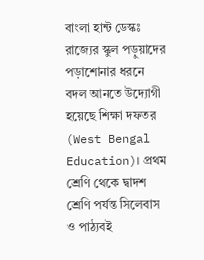বাংলা হান্ট ডেস্কঃ রাজ্যের স্কুল পড়ুয়াদের পড়াশোনার ধরনে বদল আনতে উদ্যোগী হয়েছে শিক্ষা দফতর (West Bengal Education)। প্রথম শ্রেণি থেকে দ্বাদশ শ্রেণি পর্যন্ত সিলেবাস ও পাঠ্যবই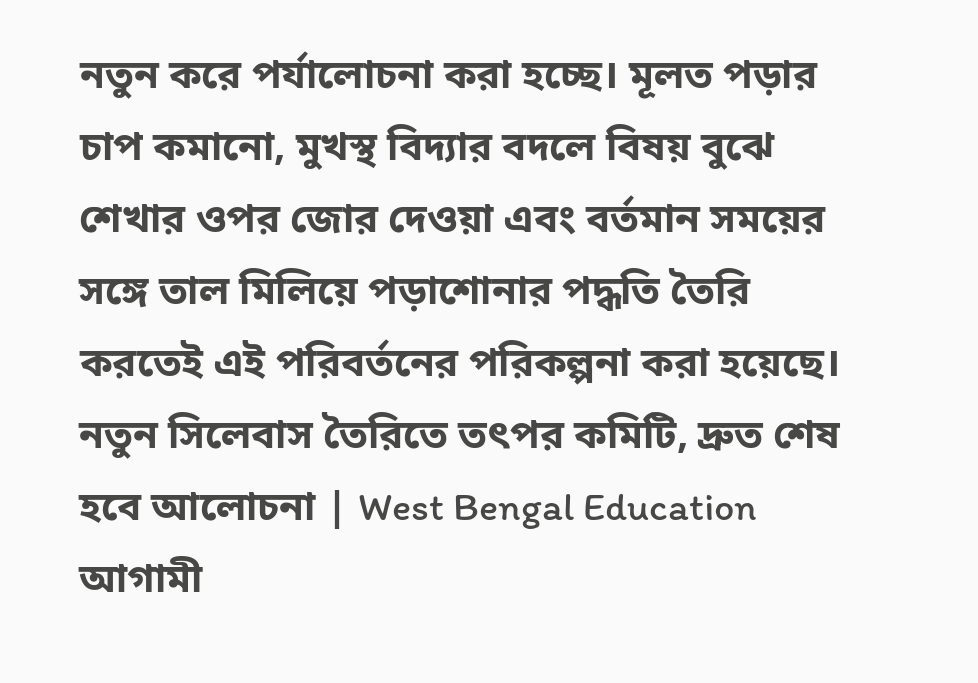নতুন করে পর্যালোচনা করা হচ্ছে। মূলত পড়ার চাপ কমানো, মুখস্থ বিদ্যার বদলে বিষয় বুঝে শেখার ওপর জোর দেওয়া এবং বর্তমান সময়ের সঙ্গে তাল মিলিয়ে পড়াশোনার পদ্ধতি তৈরি করতেই এই পরিবর্তনের পরিকল্পনা করা হয়েছে।
নতুন সিলেবাস তৈরিতে তৎপর কমিটি, দ্রুত শেষ হবে আলোচনা | West Bengal Education
আগামী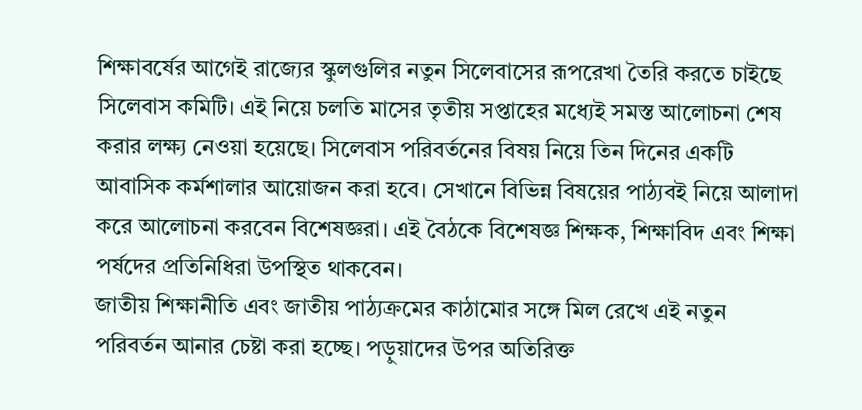শিক্ষাবর্ষের আগেই রাজ্যের স্কুলগুলির নতুন সিলেবাসের রূপরেখা তৈরি করতে চাইছে সিলেবাস কমিটি। এই নিয়ে চলতি মাসের তৃতীয় সপ্তাহের মধ্যেই সমস্ত আলোচনা শেষ করার লক্ষ্য নেওয়া হয়েছে। সিলেবাস পরিবর্তনের বিষয় নিয়ে তিন দিনের একটি আবাসিক কর্মশালার আয়োজন করা হবে। সেখানে বিভিন্ন বিষয়ের পাঠ্যবই নিয়ে আলাদা করে আলোচনা করবেন বিশেষজ্ঞরা। এই বৈঠকে বিশেষজ্ঞ শিক্ষক, শিক্ষাবিদ এবং শিক্ষা পর্ষদের প্রতিনিধিরা উপস্থিত থাকবেন।
জাতীয় শিক্ষানীতি এবং জাতীয় পাঠ্যক্রমের কাঠামোর সঙ্গে মিল রেখে এই নতুন পরিবর্তন আনার চেষ্টা করা হচ্ছে। পড়ুয়াদের উপর অতিরিক্ত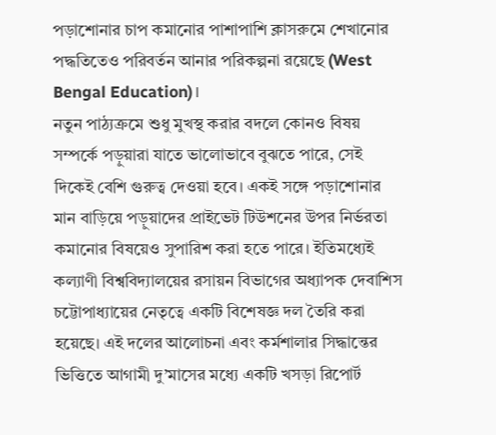পড়াশোনার চাপ কমানোর পাশাপাশি ক্লাসরুমে শেখানোর পদ্ধতিতেও পরিবর্তন আনার পরিকল্পনা রয়েছে (West Bengal Education)।
নতুন পাঠ্যক্রমে শুধু মুখস্থ করার বদলে কোনও বিষয় সম্পর্কে পড়ুয়ারা যাতে ভালোভাবে বুঝতে পারে, সেই দিকেই বেশি গুরুত্ব দেওয়া হবে। একই সঙ্গে পড়াশোনার মান বাড়িয়ে পড়ুয়াদের প্রাইভেট টিউশনের উপর নির্ভরতা কমানোর বিষয়েও সুপারিশ করা হতে পারে। ইতিমধ্যেই কল্যাণী বিশ্ববিদ্যালয়ের রসায়ন বিভাগের অধ্যাপক দেবাশিস চট্টোপাধ্যায়ের নেতৃত্বে একটি বিশেষজ্ঞ দল তৈরি করা হয়েছে। এই দলের আলোচনা এবং কর্মশালার সিদ্ধান্তের ভিত্তিতে আগামী দু’মাসের মধ্যে একটি খসড়া রিপোর্ট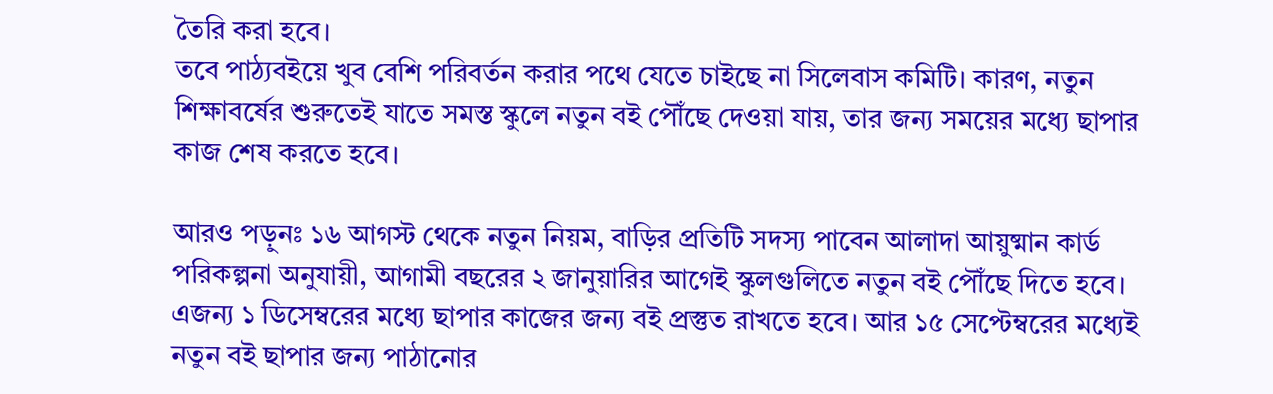তৈরি করা হবে।
তবে পাঠ্যবইয়ে খুব বেশি পরিবর্তন করার পথে যেতে চাইছে না সিলেবাস কমিটি। কারণ, নতুন শিক্ষাবর্ষের শুরুতেই যাতে সমস্ত স্কুলে নতুন বই পৌঁছে দেওয়া যায়, তার জন্য সময়ের মধ্যে ছাপার কাজ শেষ করতে হবে।

আরও পড়ুনঃ ১৬ আগস্ট থেকে নতুন নিয়ম, বাড়ির প্রতিটি সদস্য পাবেন আলাদা আয়ুষ্মান কার্ড
পরিকল্পনা অনুযায়ী, আগামী বছরের ২ জানুয়ারির আগেই স্কুলগুলিতে নতুন বই পৌঁছে দিতে হবে। এজন্য ১ ডিসেম্বরের মধ্যে ছাপার কাজের জন্য বই প্রস্তুত রাখতে হবে। আর ১৫ সেপ্টেম্বরের মধ্যেই নতুন বই ছাপার জন্য পাঠানোর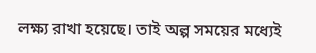লক্ষ্য রাখা হয়েছে। তাই অল্প সময়ের মধ্যেই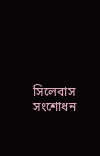সিলেবাস সংশোধন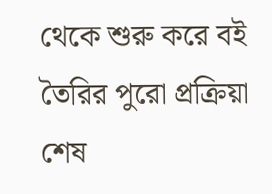থেকে শুরু করে বই তৈরির পুরো প্রক্রিয়া শেষ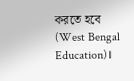করতে হবে (West Bengal Education)।